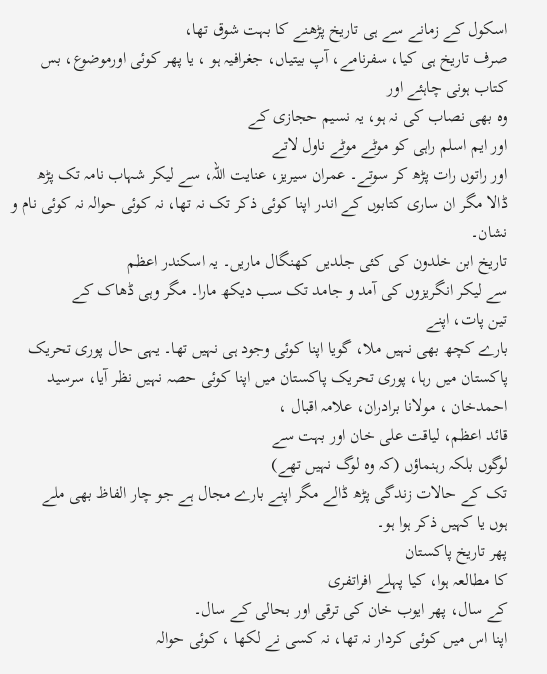اسکول کے زمانے سے ہی تاریخ پڑھنے کا بہت شوق تھا،
صرف تاریخ ہی کیا، سفرنامے، آپ بیتیاں، جغرافیہ ہو ، یا پھر کوئی اورموضوع، بس کتاب ہونی چاہئے اور
وہ بھی نصاب کی نہ ہو، یہ نسیم حجازی کے
اور ایم اسلم راہی کو موٹے موٹے ناول لاتے
اور راتوں رات پڑھ کر سوتے۔ عمران سیریز، عنایت اللہ، سے لیکر شہاب نامہ تک پڑھ
ڈالا مگر ان ساری کتابوں کے اندر اپنا کوئی ذکر تک نہ تھا، نہ کوئی حوالہ نہ کوئی نام و نشان۔
تاریخ ابن خلدون کی کئی جلدیں کھنگال ماریں۔ یہ اسکندر اعظم
سے لیکر انگریزوں کی آمد و جامد تک سب دیکھ مارا۔ مگر وہی ڈھاک کے
تین پات، اپنے
بارے کچھ بھی نہیں ملا، گویا اپنا کوئی وجود ہی نہیں تھا۔ یہی حال پوری تحریک
پاکستان میں رہا، پوری تحریک پاکستان میں اپنا کوئی حصہ نہیں نظر آیا، سرسید احمدخان ، مولانا برادران، علامہ اقبال ،
قائد اعظم، لیاقت علی خان اور بہت سے
لوگوں بلکہ رہنماؤں (کہ وہ لوگ نہیں تھے)
تک کے حالات زندگی پڑھ ڈالے مگر اپنے بارے مجال ہے جو چار الفاظ بھی ملے
ہوں یا کہیں ذکر ہوا ہو۔
پھر تاریخ پاکستان
کا مطالعہ ہوا، کیا پہلے افراتفری
کے سال، پھر ایوب خان کی ترقی اور بحالی کے سال۔
اپنا اس میں کوئی کردار نہ تھا، نہ کسی نے لکھا ، کوئی حوالہ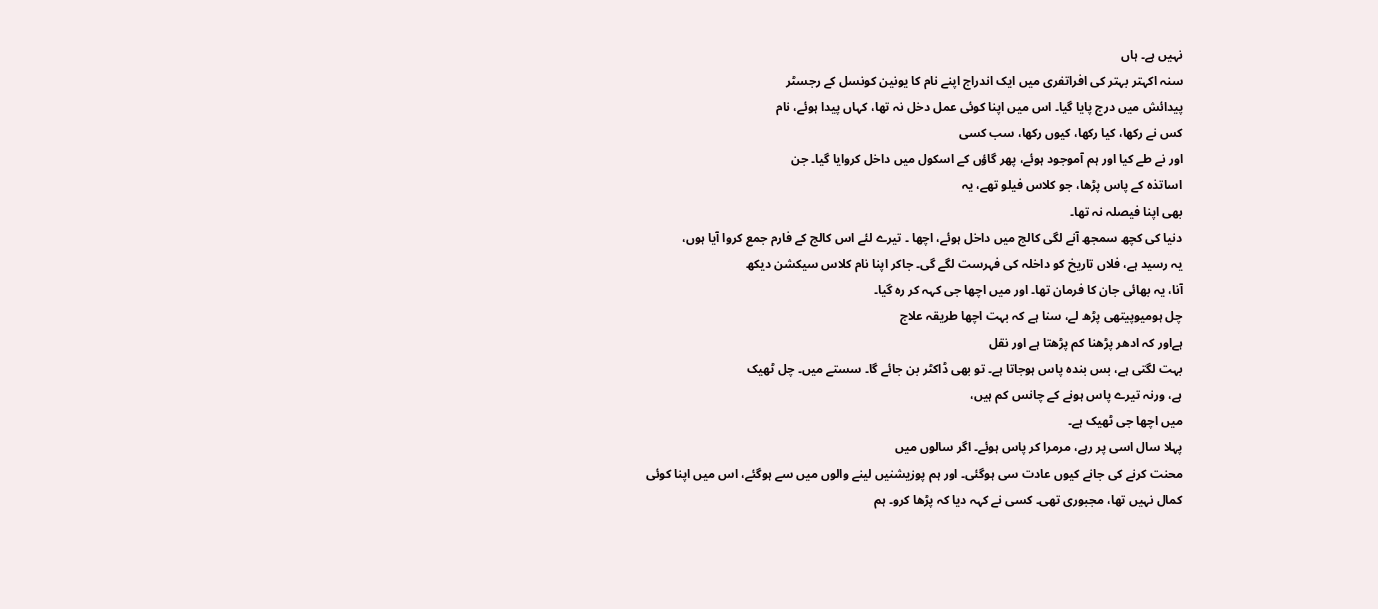نہیں ہے۔ ہاں
سنہ اکہتر بہتر کی افراتفری میں ایک اندراج اپنے نام کا یونین کونسل کے رجسٹر
پیدائش میں درج پایا گیا۔ اس میں اپنا کوئی عمل دخل نہ تھا، کہاں پیدا ہوئے، نام
کس نے رکھا، کیا رکھا، کیوں رکھا، سب کسی
اور نے طے کیا اور ہم آموجود ہوئے، پھر گاؤں کے اسکول میں داخل کروایا گیا۔ جن
اساتذہ کے پاس پڑھا، جو کلاس فیلو تھے، یہ
بھی اپنا فیصلہ نہ تھا۔
دنیا کی کچھ سمجھ آنے لگی کالج میں داخل ہوئے، اچھا ۔ تیرے لئے اس کالج کے فارم جمع کروا آیا ہوں،
یہ رسید ہے، فلاں تاریخ کو داخلہ کی فہرست لگے گی۔ جاکر اپنا نام کلاس سیکشن دیکھ
آنا، یہ بھائی جان کا فرمان تھا۔ اور میں اچھا جی کہہ کر رہ گیا۔
چل ہومیوپیتھی پڑھ لے، سنا ہے کہ بہت اچھا طریقہ علاج
ہےاور کہ ادھر پڑھنا کم پڑھتا ہے اور نقل
بہت لگتی ہے، بس بندہ پاس ہوجاتا ہے۔ تو بھی ڈاکٹر بن جائے گا۔ سستے میں۔ چل ٹھیک
ہے، ورنہ تیرے پاس ہونے کے چانس کم ہیں،
میں اچھا جی ٹھیک ہے۔
پہلا سال اسی پر رہے، مرمرا کر پاس ہوئے۔ اگر سالوں میں
محنت کرنے کی جانے کیوں عادت سی ہوگئی۔ اور ہم پوزیشنیں لینے والوں میں سے ہوگئے، اس میں اپنا کوئی
کمال نہیں تھا، مجبوری تھی۔ کسی نے کہہ دیا کہ پڑھا کرو۔ ہم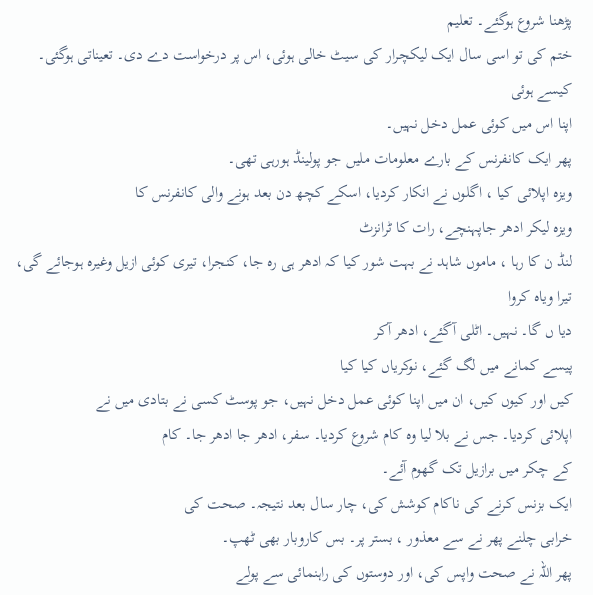پڑھنا شروع ہوگئے۔ تعلیم
ختم کی تو اسی سال ایک لیکچرار کی سیٹ خالی ہوئی، اس پر درخواست دے دی۔ تعیناتی ہوگئی۔ کیسے ہوئی
اپنا اس میں کوئی عمل دخل نہیں۔
پھر ایک کانفرنس کے بارے معلومات ملیں جو پولینڈ ہورہی تھی۔
ویزہ اپلائی کیا ، اگلوں نے انکار کردیا، اسکے کچھ دن بعد ہونے والی کانفرنس کا
ویزہ لیکر ادھر جاپہنچے، رات کا ٹرانزٹ
لنڈ ن کا رہا ، ماموں شاہد نے بہت شور کیا کہ ادھر ہی رہ جا، کنجرا، تیری کوئی ازیل وغیرہ ہوجائے گی، تیرا ویاہ کروا
دیا ں گا۔ نہیں۔ اٹلی آگئے، ادھر آکر
پیسے کمانے میں لگ گئے، نوکریاں کیا کیا
کیں اور کیوں کیں، ان میں اپنا کوئی عمل دخل نہیں، جو پوسٹ کسی نے بتادی میں نے
اپلائی کردیا۔ جس نے بلا لیا وہ کام شروع کردیا۔ سفر، ادھر جا ادھر جا۔ کام
کے چکر میں برازیل تک گھوم آئے۔
ایک بزنس کرنے کی ناکام کوشش کی، چار سال بعد نتیجہ۔ صحت کی
خرابی چلنے پھر نے سے معذور ، بستر پر۔ بس کاروبار بھی ٹھپ۔
پھر اللہ نے صحت واپس کی، اور دوستوں کی راہنمائی سے پولے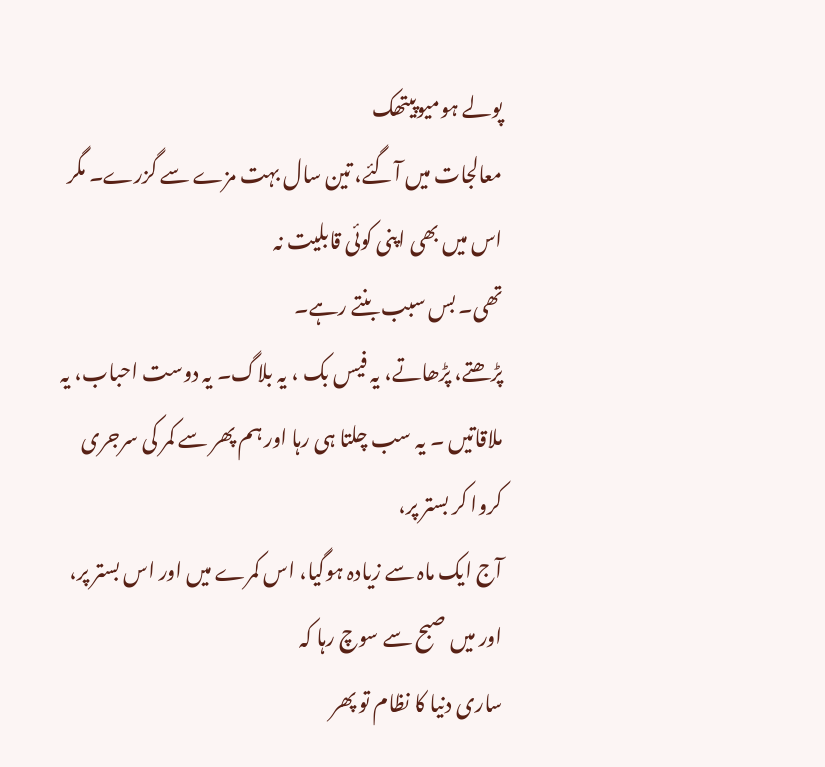پولے ہومیوپیتھک
معالجات میں آگئے، تین سال بہت مزے سے گزرے۔ مگر اس میں بھی اپنی کوئی قابلیت نہ
تھی۔ بس سبب بنتے رہے۔
پڑھتے، پڑھاتے، یہ فیس بک ، یہ بلاگ۔ یہ دوست احباب، یہ
ملاقاتیں ۔ یہ سب چلتا ہی رہا اور ہم پھر سے کمر کی سرجری کروا کر بستر پر،
آج ایک ماہ سے زیادہ ہوگیا، اس کمرے میں اور اس بستر پر، اور میں صبح سے سوچ رہا کہ
ساری دنیا کا نظام تو پھر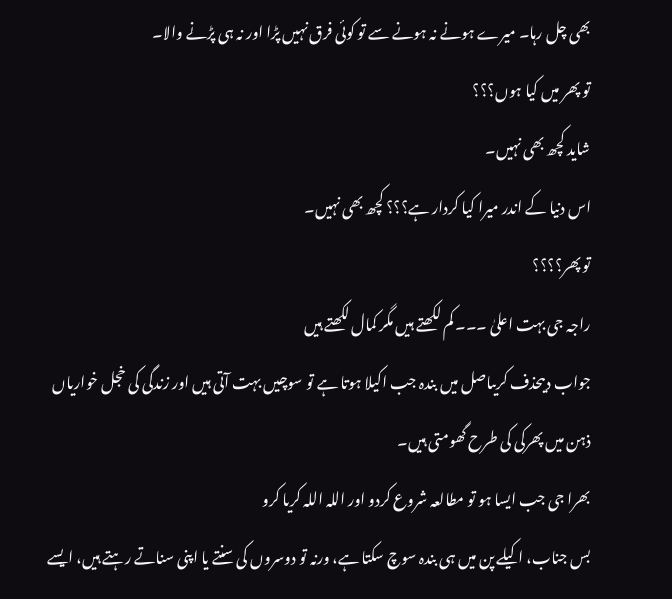بھی چل رہا۔ میرے ہونے نہ ہونے سے تو کوئی فرق نہیں پڑا اور نہ ہی پڑنے والا۔
تو پھر میں کیا ہوں؟؟؟
شاید کچھ بھی نہیں۔
اس دنیا کے اندر میرا کیا کردار ہے؟؟؟ کچھ بھی نہیں۔
تو پھر؟؟؟؟
راجہ جی بہت اعلیٰ ۔۔۔ کم لکھتے ہیں مگر کمال لکھتے ہیں
جواب دیںحذف کریںاصل میں بندہ جب اکیلا ہوتا ہے تو سوچیں بہت آتی ہیں اور زندگی کی خجل خواریاں ذہن میں پھرکی کی طرح گھومتی ہیں۔
بھرا جی جب ایسا ہو تو مطالعہ شروع کردو اور اللہ اللہ کریا کرو
بس جناب، اکیلے پن میں ہی بندہ سوچ سکتا ہے، ورنہ تو دوسروں کی سنتے یا اپنی سناتے رہتے ہیں، ایسے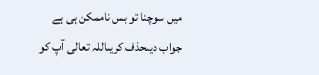میں سوچنا تو بس ناممکن ہی ہے
جواب دیںحذف کریںاللہ تعالی آپ کو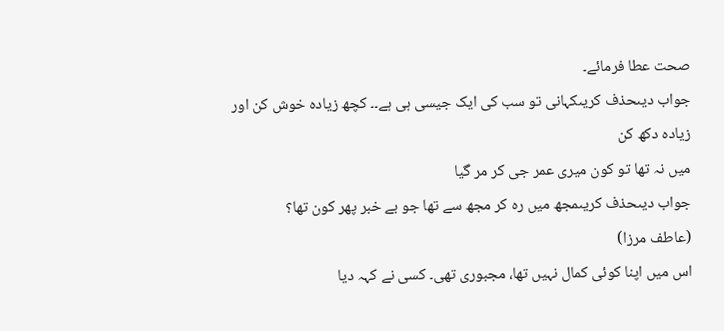صحت عطا فرمائے۔
جواب دیںحذف کریںکہانی تو سب کی ایک جیسی ہی ہے۔۔ کچھ زیادہ خوش کن اور زیادہ دکھ کن
میں نہ تھا تو کون میری عمر جی کر مر گیا
جواب دیںحذف کریںمجھ میں رہ کر مجھ سے تھا جو بے خبر پھر کون تھا؟
(عاطف مرزا)
اس میں اپنا کوئی کمال نہیں تھا، مجبوری تھی۔ کسی نے کہہ دیا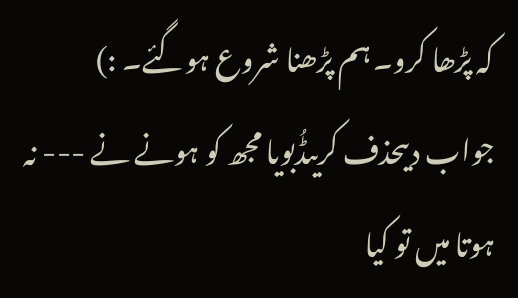کہ پڑھا کرو۔ ہم پڑھنا شروع ہوگئے۔ :)
جواب دیںحذف کریںڈُبویا مجھ کو ہونے نے --- نہ ہوتا میں تو کیا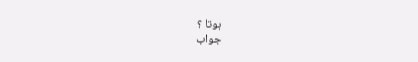ہوتا ؟
جواب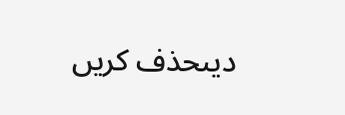دیںحذف کریں